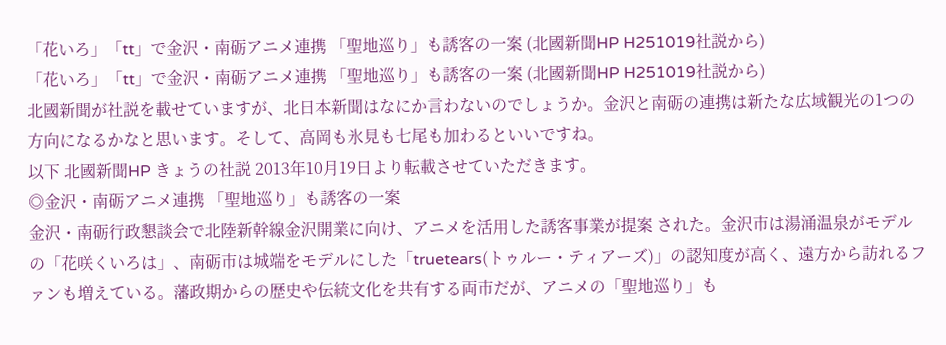「花いろ」「tt」で金沢・南砺アニメ連携 「聖地巡り」も誘客の一案 (北國新聞HP H251019社説から)
「花いろ」「tt」で金沢・南砺アニメ連携 「聖地巡り」も誘客の一案 (北國新聞HP H251019社説から)
北國新聞が社説を載せていますが、北日本新聞はなにか言わないのでしょうか。金沢と南砺の連携は新たな広域観光の1つの方向になるかなと思います。そして、高岡も氷見も七尾も加わるといいですね。
以下 北國新聞HP きょうの社説 2013年10月19日より転載させていただきます。
◎金沢・南砺アニメ連携 「聖地巡り」も誘客の一案
金沢・南砺行政懇談会で北陸新幹線金沢開業に向け、アニメを活用した誘客事業が提案 された。金沢市は湯涌温泉がモデルの「花咲くいろは」、南砺市は城端をモデルにした「truetears(トゥルー・ティアーズ)」の認知度が高く、遠方から訪れるファンも増えている。藩政期からの歴史や伝統文化を共有する両市だが、アニメの「聖地巡り」も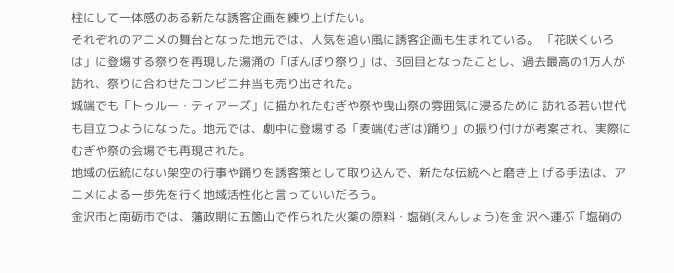柱にして一体感のある新たな誘客企画を練り上げたい。
それぞれのアニメの舞台となった地元では、人気を追い風に誘客企画も生まれている。 「花咲くいろは」に登場する祭りを再現した湯涌の「ぼんぼり祭り」は、3回目となったことし、過去最高の1万人が訪れ、祭りに合わせたコンビニ弁当も売り出された。
城端でも「トゥルー・ティアーズ」に描かれたむぎや祭や曳山祭の雰囲気に浸るために 訪れる若い世代も目立つようになった。地元では、劇中に登場する「麦端(むぎは)踊り」の振り付けが考案され、実際にむぎや祭の会場でも再現された。
地域の伝統にない架空の行事や踊りを誘客策として取り込んで、新たな伝統へと磨き上 げる手法は、アニメによる一歩先を行く地域活性化と言っていいだろう。
金沢市と南砺市では、藩政期に五箇山で作られた火薬の原料・塩硝(えんしょう)を金 沢へ運ぶ「塩硝の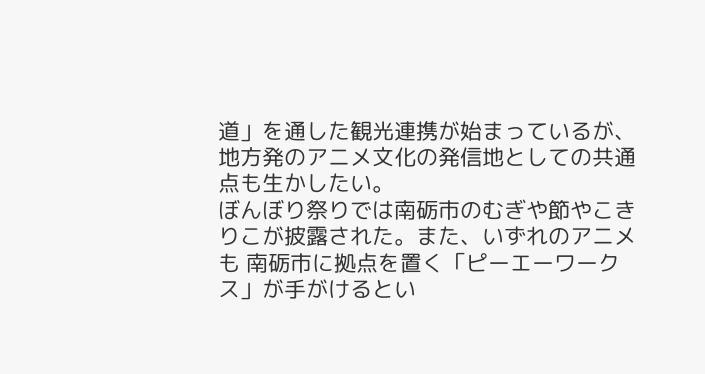道」を通した観光連携が始まっているが、地方発のアニメ文化の発信地としての共通点も生かしたい。
ぼんぼり祭りでは南砺市のむぎや節やこきりこが披露された。また、いずれのアニメも 南砺市に拠点を置く「ピーエーワークス」が手がけるとい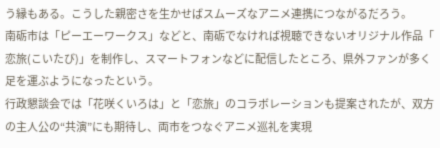う縁もある。こうした親密さを生かせばスムーズなアニメ連携につながるだろう。
南砺市は「ピーエーワークス」などと、南砺でなければ視聴できないオリジナル作品「 恋旅(こいたび)」を制作し、スマートフォンなどに配信したところ、県外ファンが多く足を運ぶようになったという。
行政懇談会では「花咲くいろは」と「恋旅」のコラボレーションも提案されたが、双方 の主人公の“共演”にも期待し、両市をつなぐアニメ巡礼を実現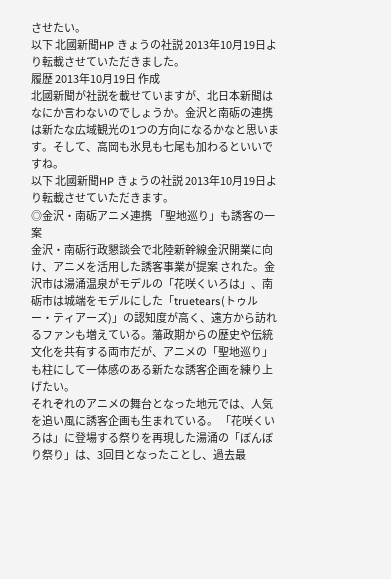させたい。
以下 北國新聞HP きょうの社説 2013年10月19日より転載させていただきました。
履歴 2013年10月19日 作成
北國新聞が社説を載せていますが、北日本新聞はなにか言わないのでしょうか。金沢と南砺の連携は新たな広域観光の1つの方向になるかなと思います。そして、高岡も氷見も七尾も加わるといいですね。
以下 北國新聞HP きょうの社説 2013年10月19日より転載させていただきます。
◎金沢・南砺アニメ連携 「聖地巡り」も誘客の一案
金沢・南砺行政懇談会で北陸新幹線金沢開業に向け、アニメを活用した誘客事業が提案 された。金沢市は湯涌温泉がモデルの「花咲くいろは」、南砺市は城端をモデルにした「truetears(トゥルー・ティアーズ)」の認知度が高く、遠方から訪れるファンも増えている。藩政期からの歴史や伝統文化を共有する両市だが、アニメの「聖地巡り」も柱にして一体感のある新たな誘客企画を練り上げたい。
それぞれのアニメの舞台となった地元では、人気を追い風に誘客企画も生まれている。 「花咲くいろは」に登場する祭りを再現した湯涌の「ぼんぼり祭り」は、3回目となったことし、過去最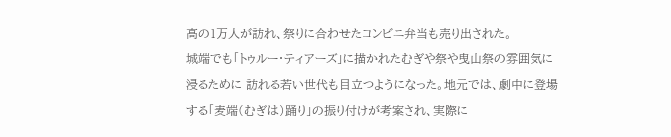高の1万人が訪れ、祭りに合わせたコンビニ弁当も売り出された。
城端でも「トゥルー・ティアーズ」に描かれたむぎや祭や曳山祭の雰囲気に浸るために 訪れる若い世代も目立つようになった。地元では、劇中に登場する「麦端(むぎは)踊り」の振り付けが考案され、実際に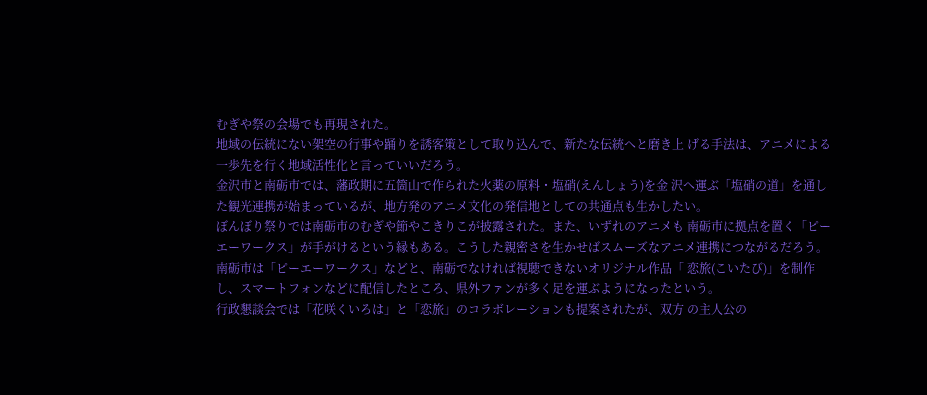むぎや祭の会場でも再現された。
地域の伝統にない架空の行事や踊りを誘客策として取り込んで、新たな伝統へと磨き上 げる手法は、アニメによる一歩先を行く地域活性化と言っていいだろう。
金沢市と南砺市では、藩政期に五箇山で作られた火薬の原料・塩硝(えんしょう)を金 沢へ運ぶ「塩硝の道」を通した観光連携が始まっているが、地方発のアニメ文化の発信地としての共通点も生かしたい。
ぼんぼり祭りでは南砺市のむぎや節やこきりこが披露された。また、いずれのアニメも 南砺市に拠点を置く「ピーエーワークス」が手がけるという縁もある。こうした親密さを生かせばスムーズなアニメ連携につながるだろう。
南砺市は「ピーエーワークス」などと、南砺でなければ視聴できないオリジナル作品「 恋旅(こいたび)」を制作し、スマートフォンなどに配信したところ、県外ファンが多く足を運ぶようになったという。
行政懇談会では「花咲くいろは」と「恋旅」のコラボレーションも提案されたが、双方 の主人公の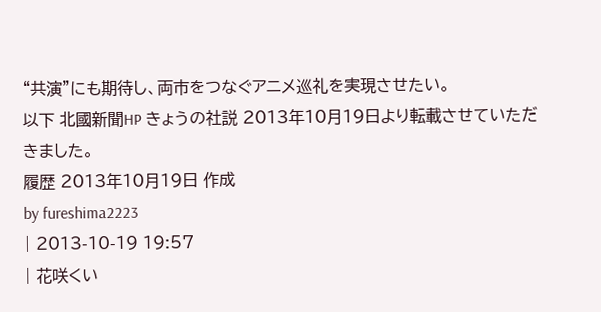“共演”にも期待し、両市をつなぐアニメ巡礼を実現させたい。
以下 北國新聞HP きょうの社説 2013年10月19日より転載させていただきました。
履歴 2013年10月19日 作成
by fureshima2223
| 2013-10-19 19:57
| 花咲くい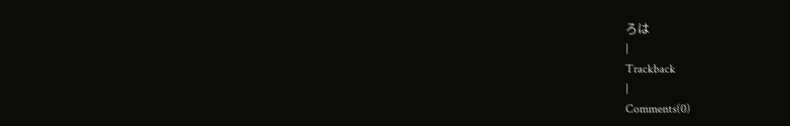ろは
|
Trackback
|
Comments(0)